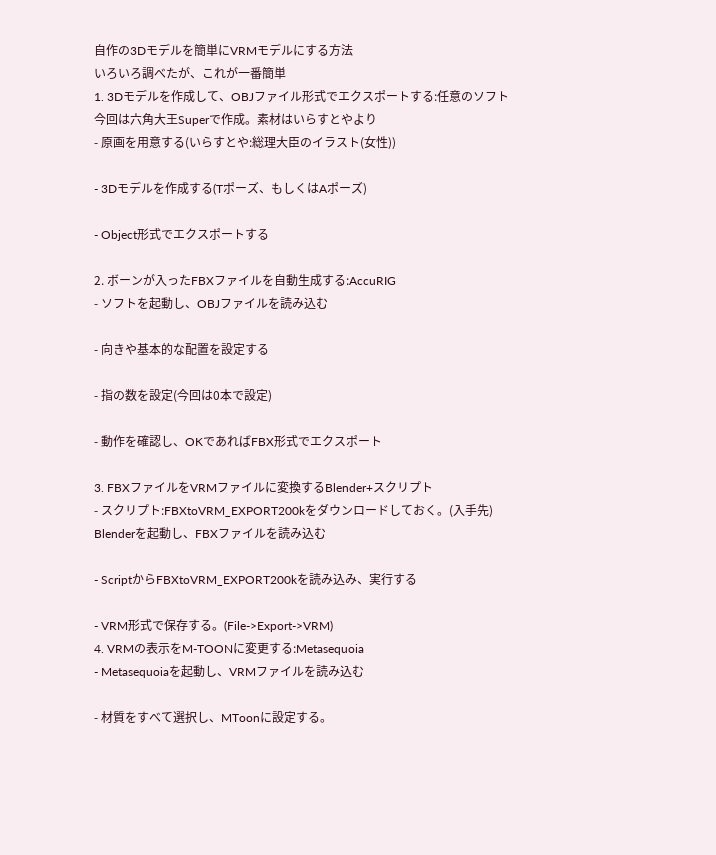自作の3Dモデルを簡単にVRMモデルにする方法
いろいろ調べたが、これが一番簡単
1. 3Dモデルを作成して、OBJファイル形式でエクスポートする:任意のソフト
今回は六角大王Superで作成。素材はいらすとやより
- 原画を用意する(いらすとや:総理大臣のイラスト(女性))

- 3Dモデルを作成する(Tポーズ、もしくはAポーズ)

- Object形式でエクスポートする

2. ボーンが入ったFBXファイルを自動生成する:AccuRIG
- ソフトを起動し、OBJファイルを読み込む

- 向きや基本的な配置を設定する

- 指の数を設定(今回は0本で設定)

- 動作を確認し、OKであればFBX形式でエクスポート

3. FBXファイルをVRMファイルに変換するBlender+スクリプト
- スクリプト:FBXtoVRM_EXPORT200kをダウンロードしておく。(入手先)
Blenderを起動し、FBXファイルを読み込む

- ScriptからFBXtoVRM_EXPORT200kを読み込み、実行する

- VRM形式で保存する。(File->Export->VRM)
4. VRMの表示をM-TOONに変更する:Metasequoia
- Metasequoiaを起動し、VRMファイルを読み込む

- 材質をすべて選択し、MToonに設定する。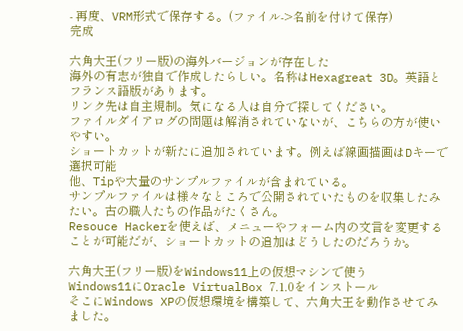- 再度、VRM形式で保存する。(ファイル->名前を付けて保存)
完成

六角大王(フリー版)の海外バージョンが存在した
海外の有志が独自で作成したらしい。名称はHexagreat 3D。英語とフランス語版があります。
リンク先は自主規制。気になる人は自分で探してください。
ファイルダイアログの問題は解消されていないが、こちらの方が使いやすい。
ショートカットが新たに追加されています。例えば線画描画はDキーで選択可能
他、Tipや大量のサンプルファイルが含まれている。
サンプルファイルは様々なところで公開されていたものを収集したみたい。古の職人たちの作品がたくさん。
Resouce Hackerを使えば、メニューやフォーム内の文言を変更することが可能だが、ショートカットの追加はどうしたのだろうか。

六角大王(フリー版)をWindows11上の仮想マシンで使う
Windows11にOracle VirtualBox 7.1.0をインストール
そこにWindows XPの仮想環境を構築して、六角大王を動作させてみました。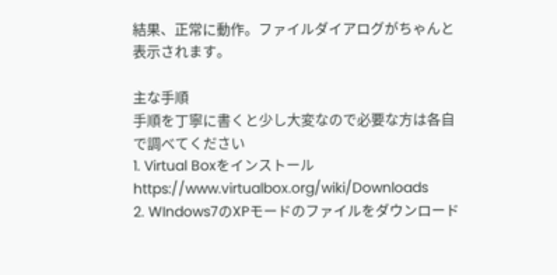結果、正常に動作。ファイルダイアログがちゃんと表示されます。

主な手順
手順を丁寧に書くと少し大変なので必要な方は各自で調べてください
1. Virtual Boxをインストール
https://www.virtualbox.org/wiki/Downloads
2. WIndows7のXPモードのファイルをダウンロード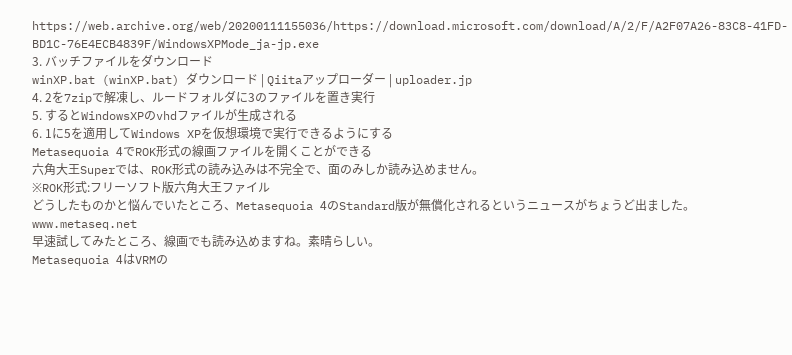https://web.archive.org/web/20200111155036/https://download.microsoft.com/download/A/2/F/A2F07A26-83C8-41FD-BD1C-76E4ECB4839F/WindowsXPMode_ja-jp.exe
3. バッチファイルをダウンロード
winXP.bat (winXP.bat) ダウンロード | Qiitaアップローダー | uploader.jp
4. 2を7zipで解凍し、ルードフォルダに3のファイルを置き実行
5. するとWindowsXPのvhdファイルが生成される
6. 1に5を適用してWindows XPを仮想環境で実行できるようにする
Metasequoia 4でROK形式の線画ファイルを開くことができる
六角大王Superでは、ROK形式の読み込みは不完全で、面のみしか読み込めません。
※ROK形式:フリーソフト版六角大王ファイル
どうしたものかと悩んでいたところ、Metasequoia 4のStandard版が無償化されるというニュースがちょうど出ました。
www.metaseq.net
早速試してみたところ、線画でも読み込めますね。素晴らしい。
Metasequoia 4はVRMの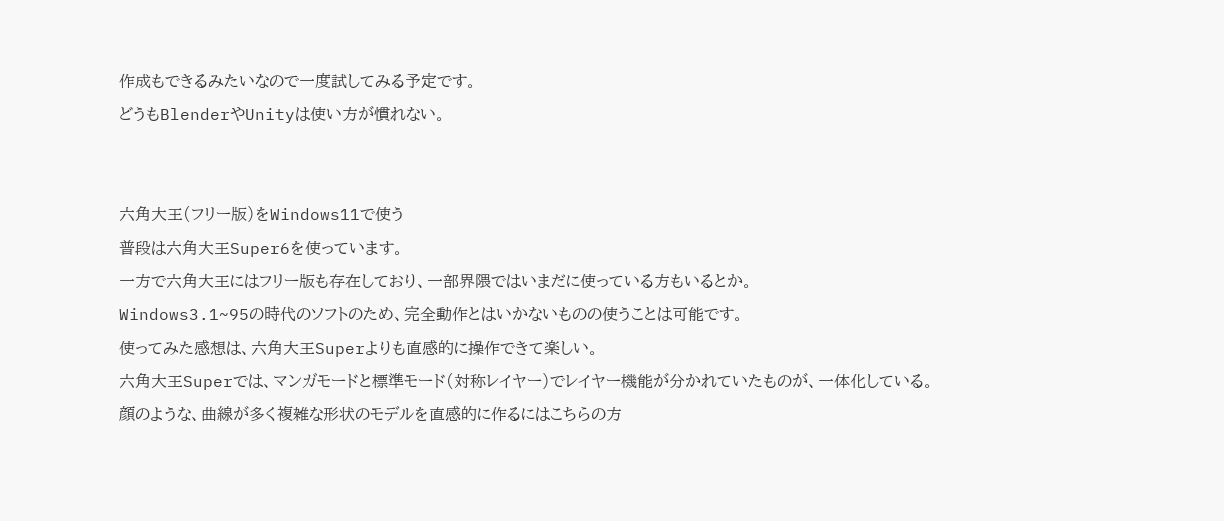作成もできるみたいなので一度試してみる予定です。
どうもBlenderやUnityは使い方が慣れない。


六角大王(フリー版)をWindows11で使う
普段は六角大王Super6を使っています。
一方で六角大王にはフリー版も存在しており、一部界隈ではいまだに使っている方もいるとか。
Windows3.1~95の時代のソフトのため、完全動作とはいかないものの使うことは可能です。
使ってみた感想は、六角大王Superよりも直感的に操作できて楽しい。
六角大王Superでは、マンガモードと標準モード(対称レイヤー)でレイヤー機能が分かれていたものが、一体化している。
顔のような、曲線が多く複雑な形状のモデルを直感的に作るにはこちらの方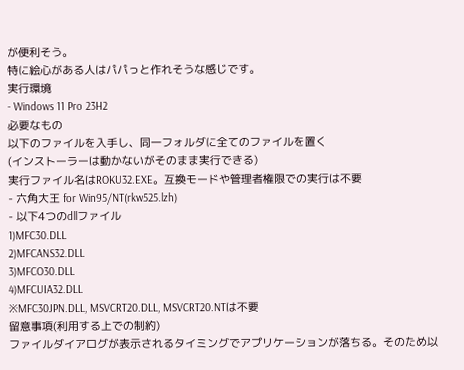が便利そう。
特に絵心がある人はパパっと作れそうな感じです。
実行環境
- Windows 11 Pro 23H2
必要なもの
以下のファイルを入手し、同一フォルダに全てのファイルを置く
(インストーラーは動かないがそのまま実行できる)
実行ファイル名はROKU32.EXE。互換モードや管理者権限での実行は不要
- 六角大王 for Win95/NT(rkw525.lzh)
- 以下4つのdllファイル
1)MFC30.DLL
2)MFCANS32.DLL
3)MFCO30.DLL
4)MFCUIA32.DLL
※MFC30JPN.DLL, MSVCRT20.DLL, MSVCRT20.NTは不要
留意事項(利用する上での制約)
ファイルダイアログが表示されるタイミングでアプリケーションが落ちる。そのため以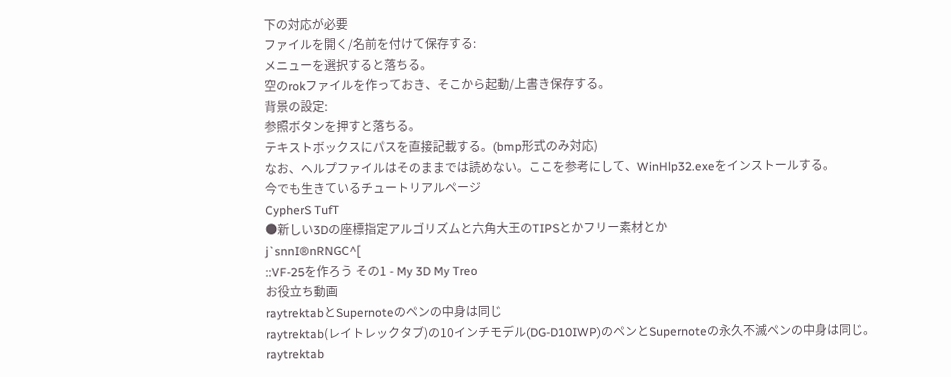下の対応が必要
ファイルを開く/名前を付けて保存する:
メニューを選択すると落ちる。
空のrokファイルを作っておき、そこから起動/上書き保存する。
背景の設定:
参照ボタンを押すと落ちる。
テキストボックスにパスを直接記載する。(bmp形式のみ対応)
なお、ヘルプファイルはそのままでは読めない。ここを参考にして、WinHlp32.exeをインストールする。
今でも生きているチュートリアルページ
CypherS TufT
●新しい3Dの座標指定アルゴリズムと六角大王のTIPSとかフリー素材とか
j`snnI®nRNGC^[
::VF-25を作ろう その1 - My 3D My Treo
お役立ち動画
raytrektabとSupernoteのペンの中身は同じ
raytrektab(レイトレックタブ)の10インチモデル(DG-D10IWP)のペンとSupernoteの永久不滅ペンの中身は同じ。
raytrektab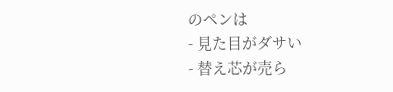のペンは
- 見た目がダサい
- 替え芯が売ら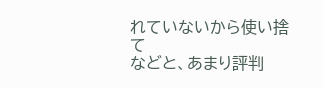れていないから使い捨て
などと、あまり評判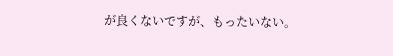が良くないですが、もったいない。